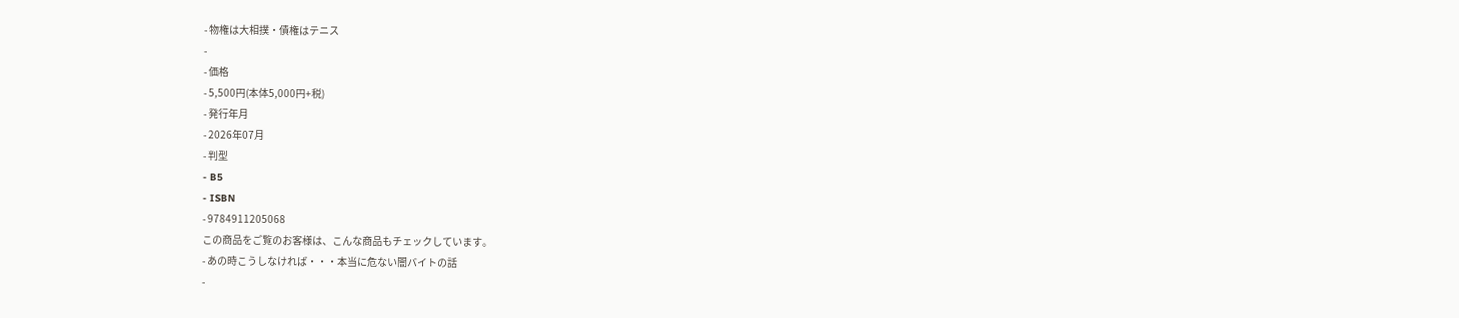- 物権は大相撲・債権はテニス
-
- 価格
- 5,500円(本体5,000円+税)
- 発行年月
- 2026年07月
- 判型
- B5
- ISBN
- 9784911205068
この商品をご覧のお客様は、こんな商品もチェックしています。
- あの時こうしなければ・・・本当に危ない闇バイトの話
-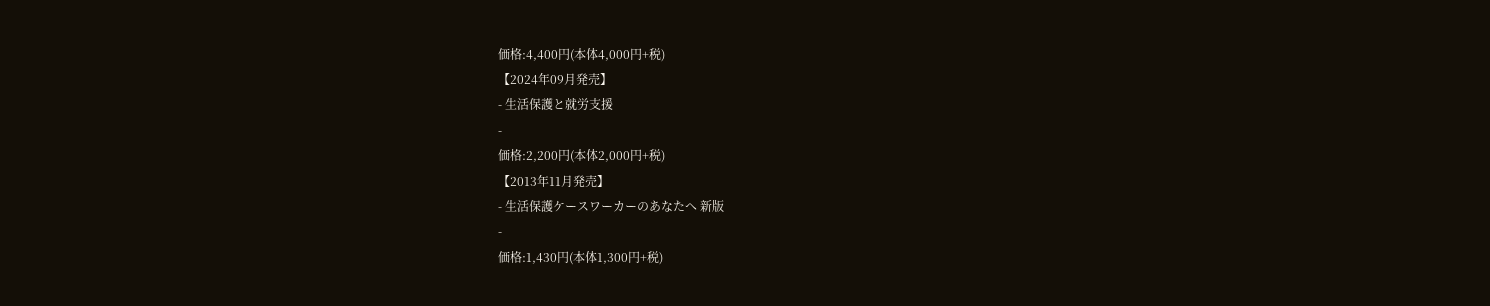価格:4,400円(本体4,000円+税)
【2024年09月発売】
- 生活保護と就労支援
-
価格:2,200円(本体2,000円+税)
【2013年11月発売】
- 生活保護ケースワーカーのあなたへ 新版
-
価格:1,430円(本体1,300円+税)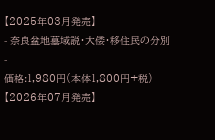【2025年03月発売】
- 奈良盆地墓域説・大倭・移住民の分別
-
価格:1,980円(本体1,800円+税)
【2026年07月発売】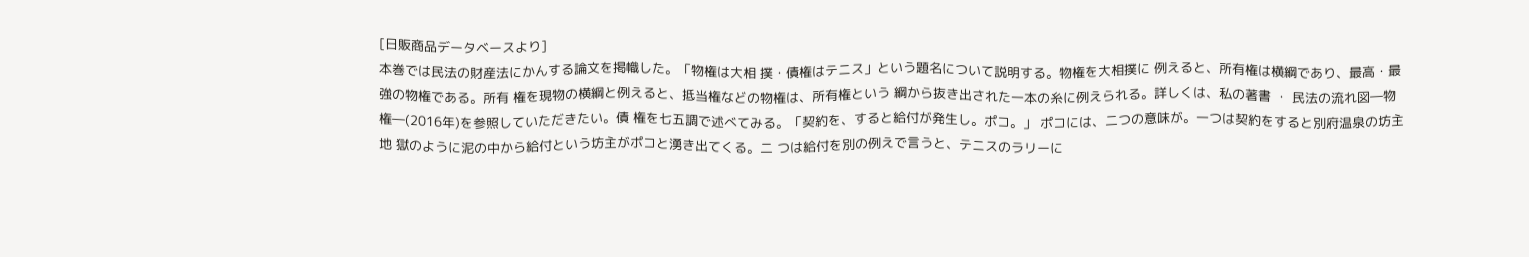[日販商品データベースより]
本巻では民法の財産法にかんする論文を掲幟した。「物権は大相 撲・債権はテニス」という題名について説明する。物権を大相撲に 例えると、所有権は横綱であり、最高・最強の物権である。所有 権を現物の横綱と例えると、抵当権などの物権は、所有権という 綱から抜き出された一本の糸に例えられる。詳しくは、私の著書 ・ 民法の流れ図―物権―(2016年)を参照していただきたい。債 権を七五調で述べてみる。「契約を、すると給付が発生し。ポコ。」 ポコには、二つの意味が。一つは契約をすると別府温泉の坊主地 獄のように泥の中から給付という坊主がポコと湧き出てくる。二 つは給付を別の例えで言うと、テニスのラリーに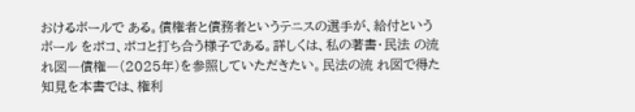おけるボールで ある。債権者と債務者というテニスの選手が、給付というボール をポコ、ポコと打ち合う様子である。詳しくは、私の著書・民法 の流れ図―債権―(2025年)を参照していただきたい。民法の流 れ図で得た知見を本書では、権利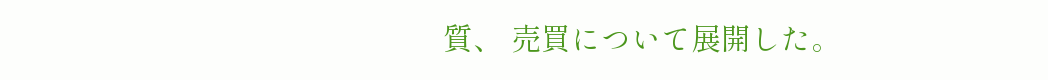質、 売買について展開した。